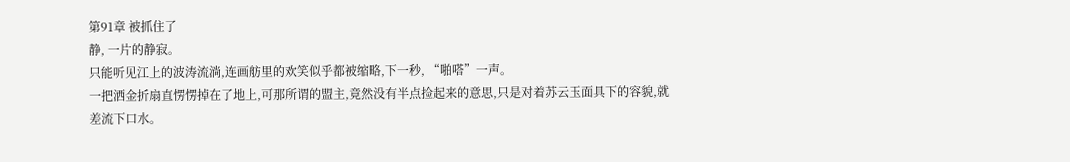第91章 被抓住了
静, 一片的静寂。
只能听见江上的波涛流淌,连画舫里的欢笑似乎都被缩略,下一秒, “啪嗒”一声。
一把洒金折扇直愣愣掉在了地上,可那所谓的盟主,竟然没有半点捡起来的意思,只是对着苏云玉面具下的容貌,就差流下口水。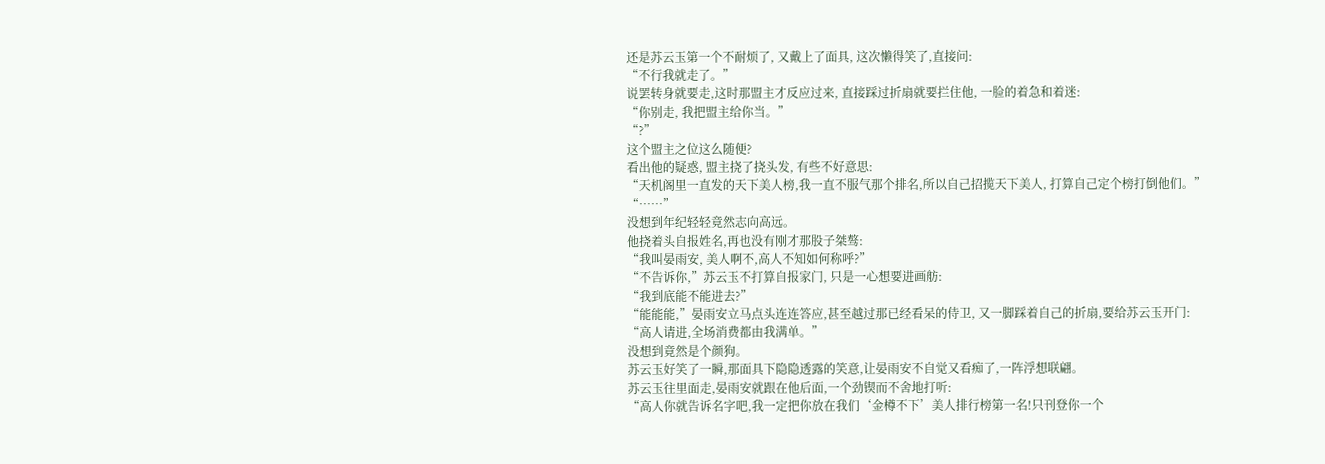还是苏云玉第一个不耐烦了, 又戴上了面具, 这次懒得笑了,直接问:
“不行我就走了。”
说罢转身就要走,这时那盟主才反应过来, 直接踩过折扇就要拦住他, 一脸的着急和着迷:
“你别走, 我把盟主给你当。”
“?”
这个盟主之位这么随便?
看出他的疑惑, 盟主挠了挠头发, 有些不好意思:
“天机阁里一直发的天下美人榜,我一直不服气那个排名,所以自己招揽天下美人, 打算自己定个榜打倒他们。”
“……”
没想到年纪轻轻竟然志向高远。
他挠着头自报姓名,再也没有刚才那股子桀骜:
“我叫晏雨安, 美人啊不,高人不知如何称呼?”
“不告诉你,”苏云玉不打算自报家门, 只是一心想要进画舫:
“我到底能不能进去?”
“能能能,”晏雨安立马点头连连答应,甚至越过那已经看呆的侍卫, 又一脚踩着自己的折扇,要给苏云玉开门:
“高人请进,全场消费都由我满单。”
没想到竟然是个颜狗。
苏云玉好笑了一瞬,那面具下隐隐透露的笑意,让晏雨安不自觉又看痴了,一阵浮想联翩。
苏云玉往里面走,晏雨安就跟在他后面,一个劲锲而不舍地打听:
“高人你就告诉名字吧,我一定把你放在我们‘金樽不下’美人排行榜第一名!只刊登你一个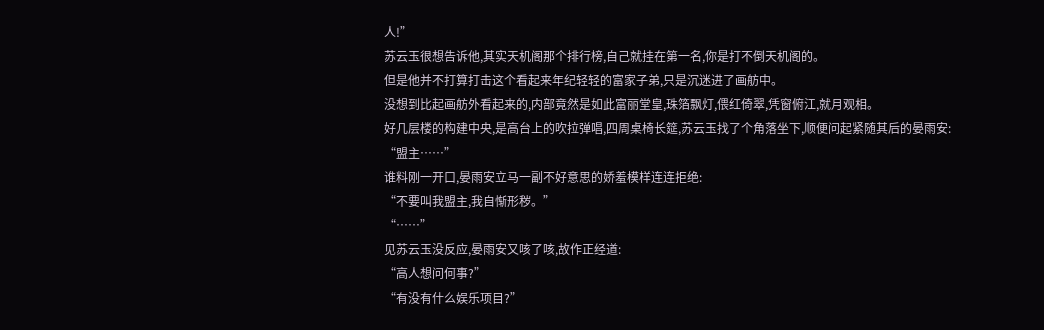人!”
苏云玉很想告诉他,其实天机阁那个排行榜,自己就挂在第一名,你是打不倒天机阁的。
但是他并不打算打击这个看起来年纪轻轻的富家子弟,只是沉迷进了画舫中。
没想到比起画舫外看起来的,内部竟然是如此富丽堂皇,珠箔飘灯,偎红倚翠,凭窗俯江,就月观相。
好几层楼的构建中央,是高台上的吹拉弹唱,四周桌椅长筵,苏云玉找了个角落坐下,顺便问起紧随其后的晏雨安:
“盟主……”
谁料刚一开口,晏雨安立马一副不好意思的娇羞模样连连拒绝:
“不要叫我盟主,我自惭形秽。”
“……”
见苏云玉没反应,晏雨安又咳了咳,故作正经道:
“高人想问何事?”
“有没有什么娱乐项目?”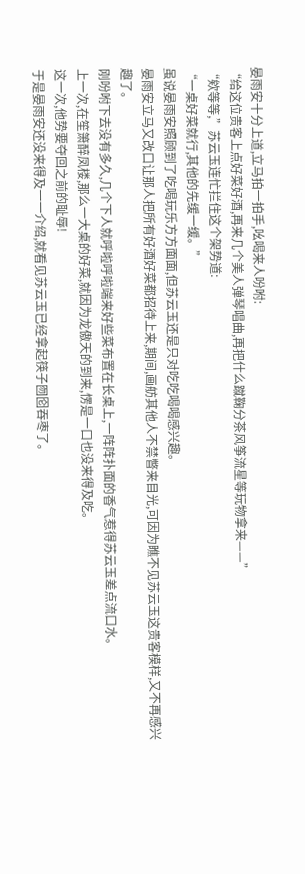晏雨安十分上道,立马拍一拍手,吆喝来人吩咐:
“给这位贵客上点好菜好酒,再来几个美人弹琴唱曲,再把什么蹴鞠分茶风筝流星等玩物拿来——”
“欸等等,”苏云玉连忙拦住这个架势道:
“一桌好菜就行,其他的先缓一缓。”
虽说晏雨安照顾到了吃喝玩乐方方面面,但苏云玉还是只对吃吃喝喝感兴趣。
晏雨安立马又改口让那人把所有好酒好菜都招待上来,期间,画舫其他人不禁瞥来目光,可因为瞧不见苏云玉这贵客模样,又不再感兴趣了。
刚吩咐下去没有多久,几个下人就呼啦呼啦端来好些菜布置在长桌上,一阵阵扑面的香气惹得苏云玉差点流口水。
上一次,在笙箫醉凤楼,那么一大桌的好菜,就因为龙傲天的到来,愣是一口也没来得及吃。
这一次,他势要夺回之前的耻辱!
于是晏雨安还没来得及一一介绍,就看见苏云玉已经拿起筷子囫囵吞枣了。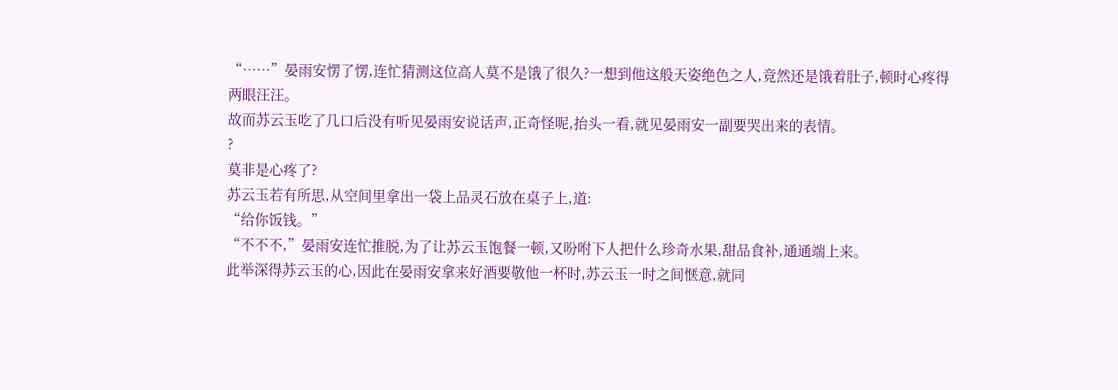“……”晏雨安愣了愣,连忙猜测这位高人莫不是饿了很久?一想到他这般天姿绝色之人,竟然还是饿着肚子,顿时心疼得两眼汪汪。
故而苏云玉吃了几口后没有听见晏雨安说话声,正奇怪呢,抬头一看,就见晏雨安一副要哭出来的表情。
?
莫非是心疼了?
苏云玉若有所思,从空间里拿出一袋上品灵石放在桌子上,道:
“给你饭钱。”
“不不不,”晏雨安连忙推脱,为了让苏云玉饱餐一顿,又吩咐下人把什么珍奇水果,甜品食补,通通端上来。
此举深得苏云玉的心,因此在晏雨安拿来好酒要敬他一杯时,苏云玉一时之间惬意,就同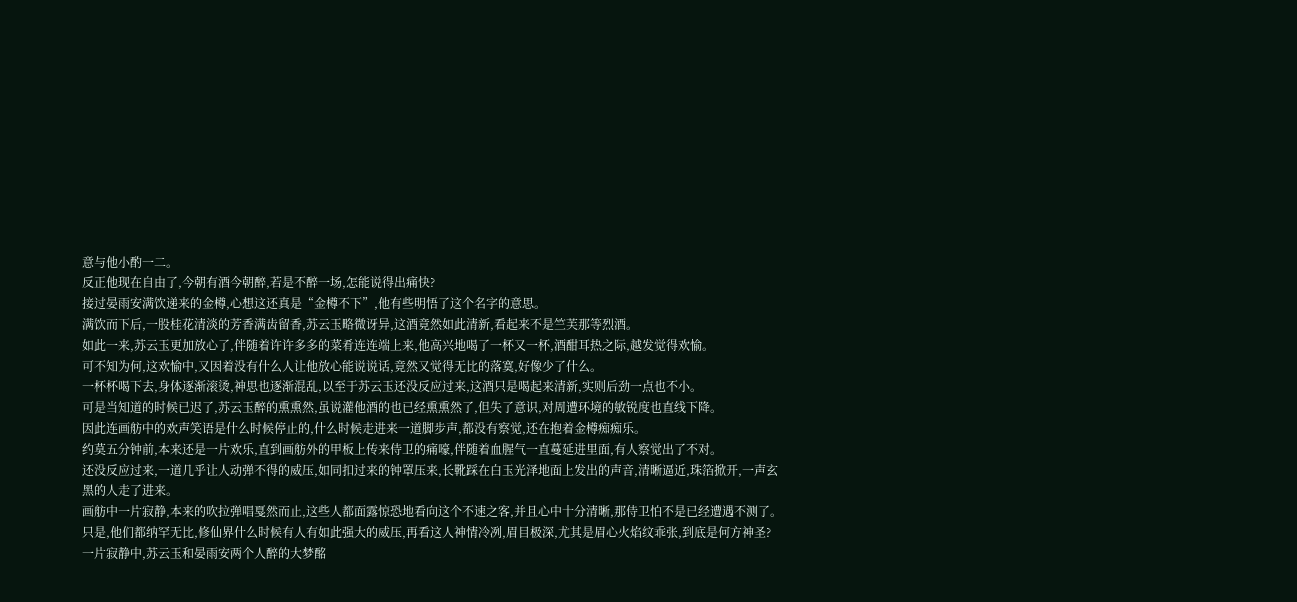意与他小酌一二。
反正他现在自由了,今朝有酒今朝醉,若是不醉一场,怎能说得出痛快?
接过晏雨安满饮递来的金樽,心想这还真是“金樽不下”,他有些明悟了这个名字的意思。
满饮而下后,一股桂花清淡的芳香满齿留香,苏云玉略微讶异,这酒竟然如此清新,看起来不是竺芙那等烈酒。
如此一来,苏云玉更加放心了,伴随着许许多多的菜肴连连端上来,他高兴地喝了一杯又一杯,酒酣耳热之际,越发觉得欢愉。
可不知为何,这欢愉中,又因着没有什么人让他放心能说说话,竟然又觉得无比的落寞,好像少了什么。
一杯杯喝下去,身体逐渐滚烫,神思也逐渐混乱,以至于苏云玉还没反应过来,这酒只是喝起来清新,实则后劲一点也不小。
可是当知道的时候已迟了,苏云玉醉的熏熏然,虽说灌他酒的也已经熏熏然了,但失了意识,对周遭环境的敏锐度也直线下降。
因此连画舫中的欢声笑语是什么时候停止的,什么时候走进来一道脚步声,都没有察觉,还在抱着金樽痴痴乐。
约莫五分钟前,本来还是一片欢乐,直到画舫外的甲板上传来侍卫的痛嚎,伴随着血腥气一直蔓延进里面,有人察觉出了不对。
还没反应过来,一道几乎让人动弹不得的威压,如同扣过来的钟罩压来,长靴踩在白玉光泽地面上发出的声音,清晰逼近,珠箔掀开,一声玄黑的人走了进来。
画舫中一片寂静,本来的吹拉弹唱戛然而止,这些人都面露惊恐地看向这个不速之客,并且心中十分清晰,那侍卫怕不是已经遭遇不测了。
只是,他们都纳罕无比,修仙界什么时候有人有如此强大的威压,再看这人神情冷冽,眉目极深,尤其是眉心火焰纹乖张,到底是何方神圣?
一片寂静中,苏云玉和晏雨安两个人醉的大梦酩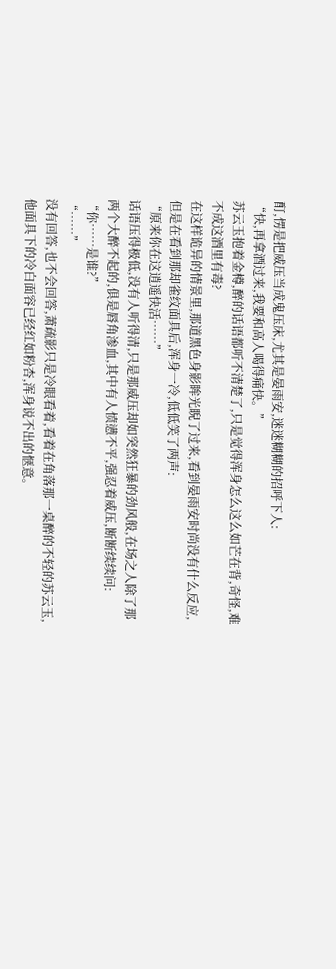酊,愣是把威压当成鬼压床,尤其是晏雨安,迷迷糊糊的招呼下人:
“快,再拿酒过来,我要和高人喝得痛快。”
苏云玉抱着金樽,醉的话语都听不清楚了,只是觉得浑身怎么这么如芒在背,奇怪,难不成这酒里有毒?
在这样诡异的情景里,那道黑色身影眸光睨了过来,看到晏雨安时尚没有什么反应,但是在看到那却雀纹面具后,浑身一冷,低低笑了两声:
“原来你在这逍遥快活……”
话语压得极低,没有人听得清,只是那威压却如突然狂暴的劲风般,在场之人除了那两个大醉不起的,俱是唇角渗血,其中有人愤懑不平,强忍着威压,断断续续问:
“你……是谁?”
“……”
没有回答,也不会回答,萧疏影只是冷眼看着,看着在角落那一桌醉的不轻的苏云玉,他面具下的冷白面容已经红如粉杏,浑身说不出的惬意。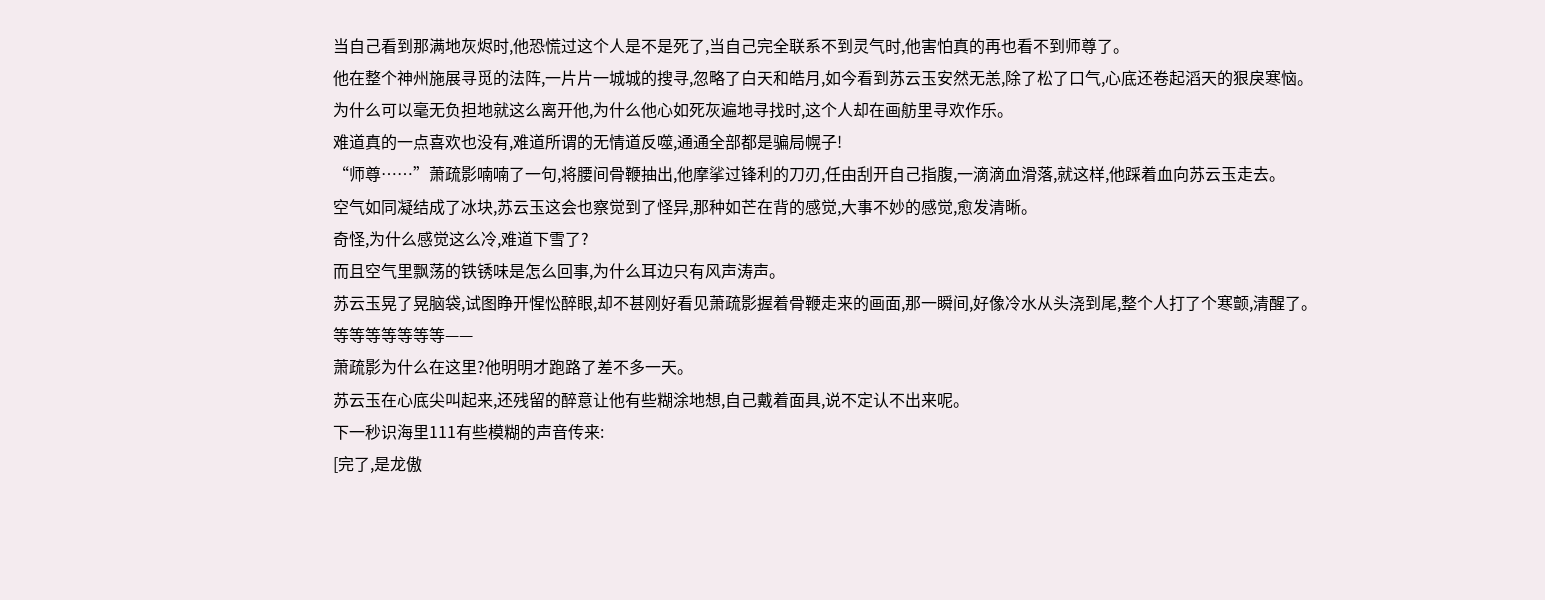当自己看到那满地灰烬时,他恐慌过这个人是不是死了,当自己完全联系不到灵气时,他害怕真的再也看不到师尊了。
他在整个神州施展寻觅的法阵,一片片一城城的搜寻,忽略了白天和皓月,如今看到苏云玉安然无恙,除了松了口气,心底还卷起滔天的狠戾寒恼。
为什么可以毫无负担地就这么离开他,为什么他心如死灰遍地寻找时,这个人却在画舫里寻欢作乐。
难道真的一点喜欢也没有,难道所谓的无情道反噬,通通全部都是骗局幌子!
“师尊……”萧疏影喃喃了一句,将腰间骨鞭抽出,他摩挲过锋利的刀刃,任由刮开自己指腹,一滴滴血滑落,就这样,他踩着血向苏云玉走去。
空气如同凝结成了冰块,苏云玉这会也察觉到了怪异,那种如芒在背的感觉,大事不妙的感觉,愈发清晰。
奇怪,为什么感觉这么冷,难道下雪了?
而且空气里飘荡的铁锈味是怎么回事,为什么耳边只有风声涛声。
苏云玉晃了晃脑袋,试图睁开惺忪醉眼,却不甚刚好看见萧疏影握着骨鞭走来的画面,那一瞬间,好像冷水从头浇到尾,整个人打了个寒颤,清醒了。
等等等等等等等——
萧疏影为什么在这里?他明明才跑路了差不多一天。
苏云玉在心底尖叫起来,还残留的醉意让他有些糊涂地想,自己戴着面具,说不定认不出来呢。
下一秒识海里111有些模糊的声音传来:
[完了,是龙傲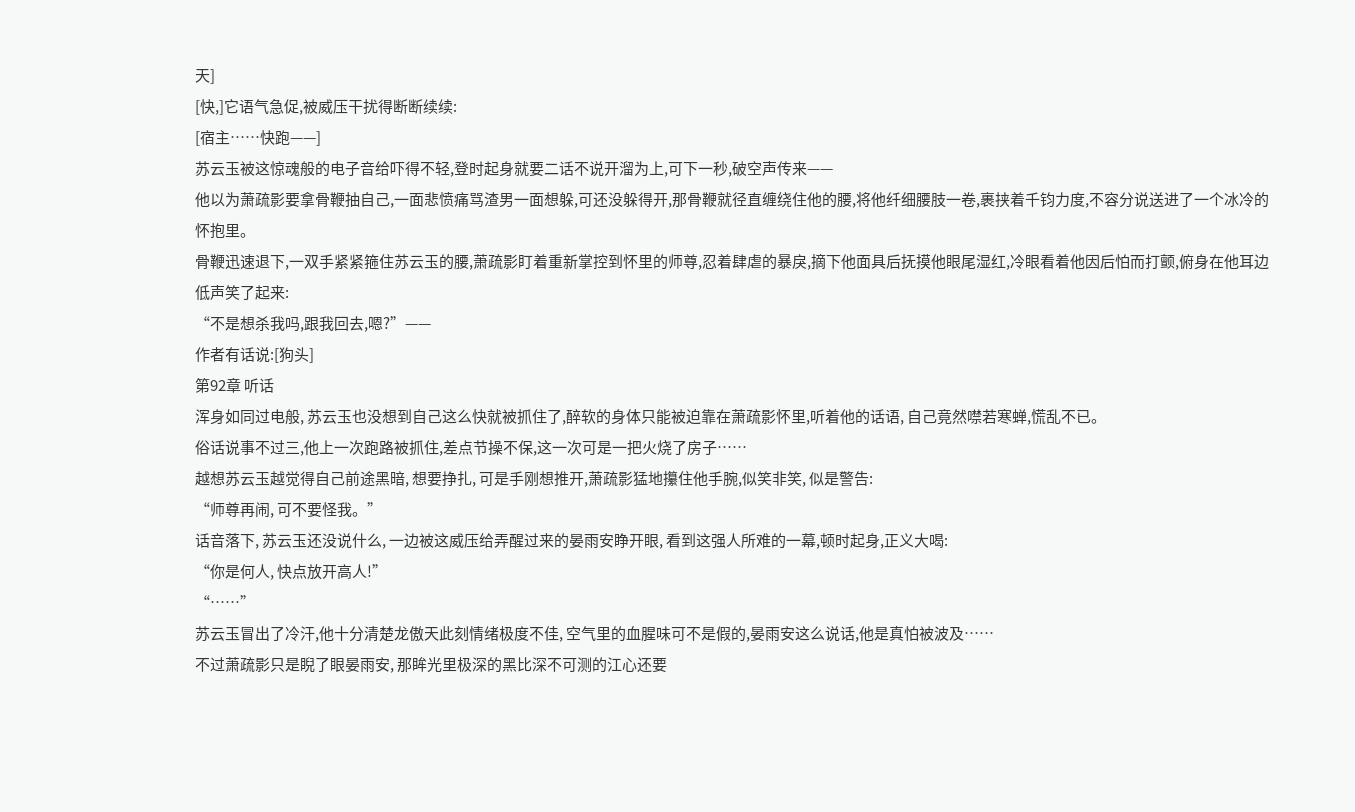天]
[快,]它语气急促,被威压干扰得断断续续:
[宿主……快跑——]
苏云玉被这惊魂般的电子音给吓得不轻,登时起身就要二话不说开溜为上,可下一秒,破空声传来——
他以为萧疏影要拿骨鞭抽自己,一面悲愤痛骂渣男一面想躲,可还没躲得开,那骨鞭就径直缠绕住他的腰,将他纤细腰肢一卷,裹挟着千钧力度,不容分说送进了一个冰冷的怀抱里。
骨鞭迅速退下,一双手紧紧箍住苏云玉的腰,萧疏影盯着重新掌控到怀里的师尊,忍着肆虐的暴戾,摘下他面具后抚摸他眼尾湿红,冷眼看着他因后怕而打颤,俯身在他耳边低声笑了起来:
“不是想杀我吗,跟我回去,嗯?”——
作者有话说:[狗头]
第92章 听话
浑身如同过电般, 苏云玉也没想到自己这么快就被抓住了,醉软的身体只能被迫靠在萧疏影怀里,听着他的话语, 自己竟然噤若寒蝉,慌乱不已。
俗话说事不过三,他上一次跑路被抓住,差点节操不保,这一次可是一把火烧了房子……
越想苏云玉越觉得自己前途黑暗, 想要挣扎, 可是手刚想推开,萧疏影猛地攥住他手腕,似笑非笑, 似是警告:
“师尊再闹, 可不要怪我。”
话音落下, 苏云玉还没说什么, 一边被这威压给弄醒过来的晏雨安睁开眼, 看到这强人所难的一幕,顿时起身,正义大喝:
“你是何人, 快点放开高人!”
“……”
苏云玉冒出了冷汗,他十分清楚龙傲天此刻情绪极度不佳, 空气里的血腥味可不是假的,晏雨安这么说话,他是真怕被波及……
不过萧疏影只是睨了眼晏雨安, 那眸光里极深的黑比深不可测的江心还要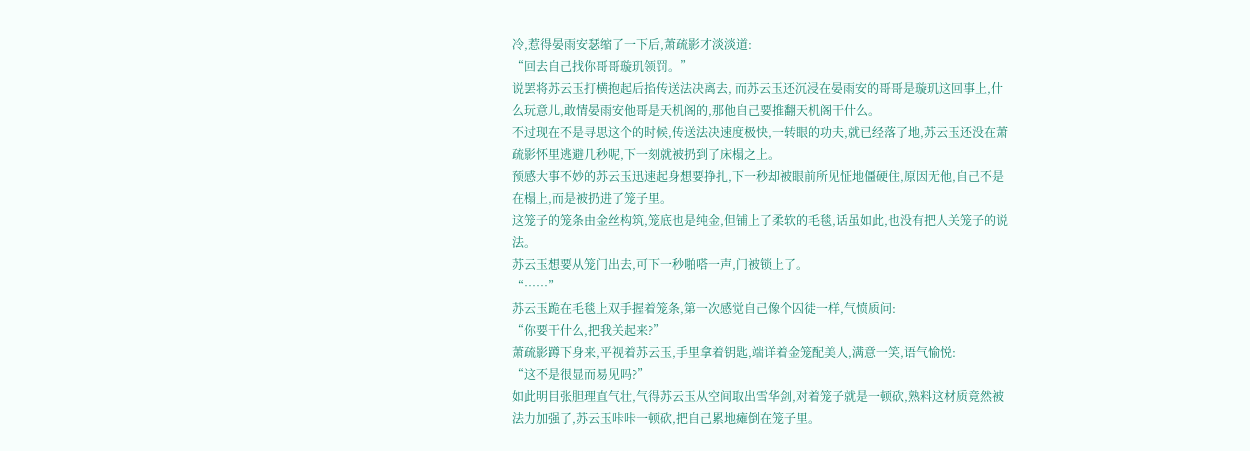冷,惹得晏雨安瑟缩了一下后,萧疏影才淡淡道:
“回去自己找你哥哥璇玑领罚。”
说罢将苏云玉打横抱起后掐传送法决离去, 而苏云玉还沉浸在晏雨安的哥哥是璇玑这回事上,什么玩意儿,敢情晏雨安他哥是天机阁的,那他自己要推翻天机阁干什么。
不过现在不是寻思这个的时候,传送法决速度极快,一转眼的功夫,就已经落了地,苏云玉还没在萧疏影怀里逃避几秒呢,下一刻就被扔到了床榻之上。
预感大事不妙的苏云玉迅速起身想要挣扎,下一秒却被眼前所见怔地僵硬住,原因无他,自己不是在榻上,而是被扔进了笼子里。
这笼子的笼条由金丝构筑,笼底也是纯金,但铺上了柔软的毛毯,话虽如此,也没有把人关笼子的说法。
苏云玉想要从笼门出去,可下一秒啪嗒一声,门被锁上了。
“……”
苏云玉跪在毛毯上双手握着笼条,第一次感觉自己像个囚徒一样,气愤质问:
“你要干什么,把我关起来?”
萧疏影蹲下身来,平视着苏云玉,手里拿着钥匙,端详着金笼配美人,满意一笑,语气愉悦:
“这不是很显而易见吗?”
如此明目张胆理直气壮,气得苏云玉从空间取出雪华剑,对着笼子就是一顿砍,熟料这材质竟然被法力加强了,苏云玉咔咔一顿砍,把自己累地瘫倒在笼子里。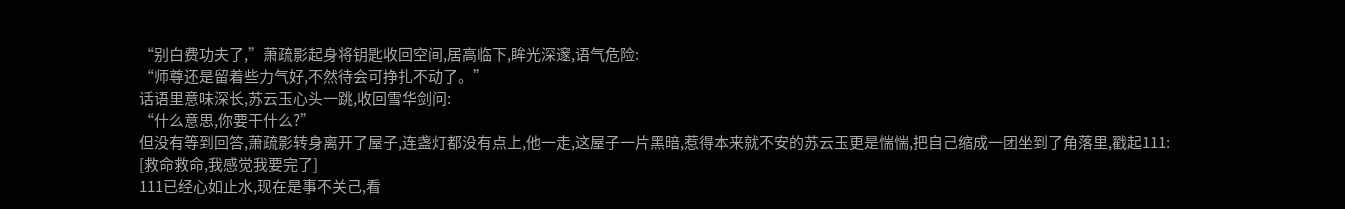“别白费功夫了,”萧疏影起身将钥匙收回空间,居高临下,眸光深邃,语气危险:
“师尊还是留着些力气好,不然待会可挣扎不动了。”
话语里意味深长,苏云玉心头一跳,收回雪华剑问:
“什么意思,你要干什么?”
但没有等到回答,萧疏影转身离开了屋子,连盏灯都没有点上,他一走,这屋子一片黑暗,惹得本来就不安的苏云玉更是惴惴,把自己缩成一团坐到了角落里,戳起111:
[救命救命,我感觉我要完了]
111已经心如止水,现在是事不关己,看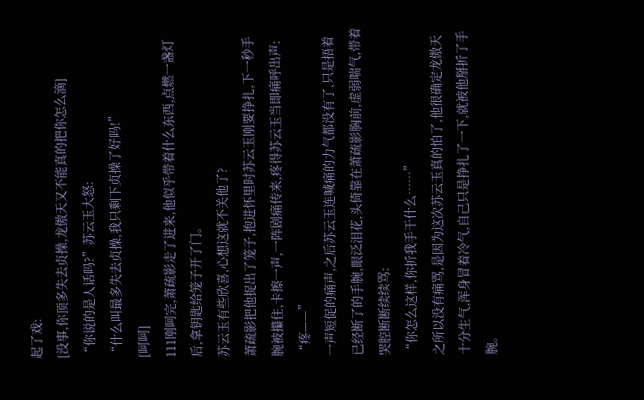起了戏:
[没事,你顶多失去贞操,龙傲天又不能真的把你怎么滴]
“你说的是人话吗?”苏云玉大怒:
“什么叫最多失去贞操,我只剩下贞操了好吗!”
[呵呵]
111刚呵完,萧疏影走了进来,他似乎带着什么东西,点燃一盏灯后,拿钥匙给笼子开了门。
苏云玉有些欣喜,心想这就不关他了?
萧疏影把他捉出了笼子,抱进怀里时苏云玉刚要挣扎,下一秒手腕被攥住,卡擦一声,一阵剧痛传来,疼得苏云玉当即痛呼出声:
“疼——”
一声短促的痛声,之后苏云玉连喊痛的力气都没有了,只是捂着已经断了的手腕,眼泛泪花,头倚靠在萧疏影胸前,虚弱喘气,带着哭腔断断续续骂:
“你怎么这样,你折我手干什么……”
之所以没有痛骂,是因为这次苏云玉真的怕了,他很确定龙傲天十分生气,浑身冒着冷气,自己只是挣扎了一下,就被他掰折了手腕。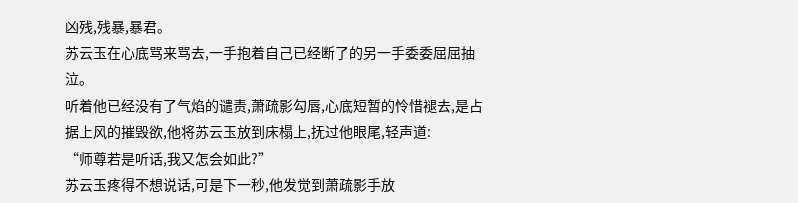凶残,残暴,暴君。
苏云玉在心底骂来骂去,一手抱着自己已经断了的另一手委委屈屈抽泣。
听着他已经没有了气焰的谴责,萧疏影勾唇,心底短暂的怜惜褪去,是占据上风的摧毁欲,他将苏云玉放到床榻上,抚过他眼尾,轻声道:
“师尊若是听话,我又怎会如此?”
苏云玉疼得不想说话,可是下一秒,他发觉到萧疏影手放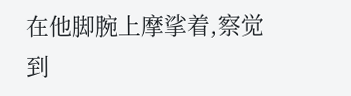在他脚腕上摩挲着,察觉到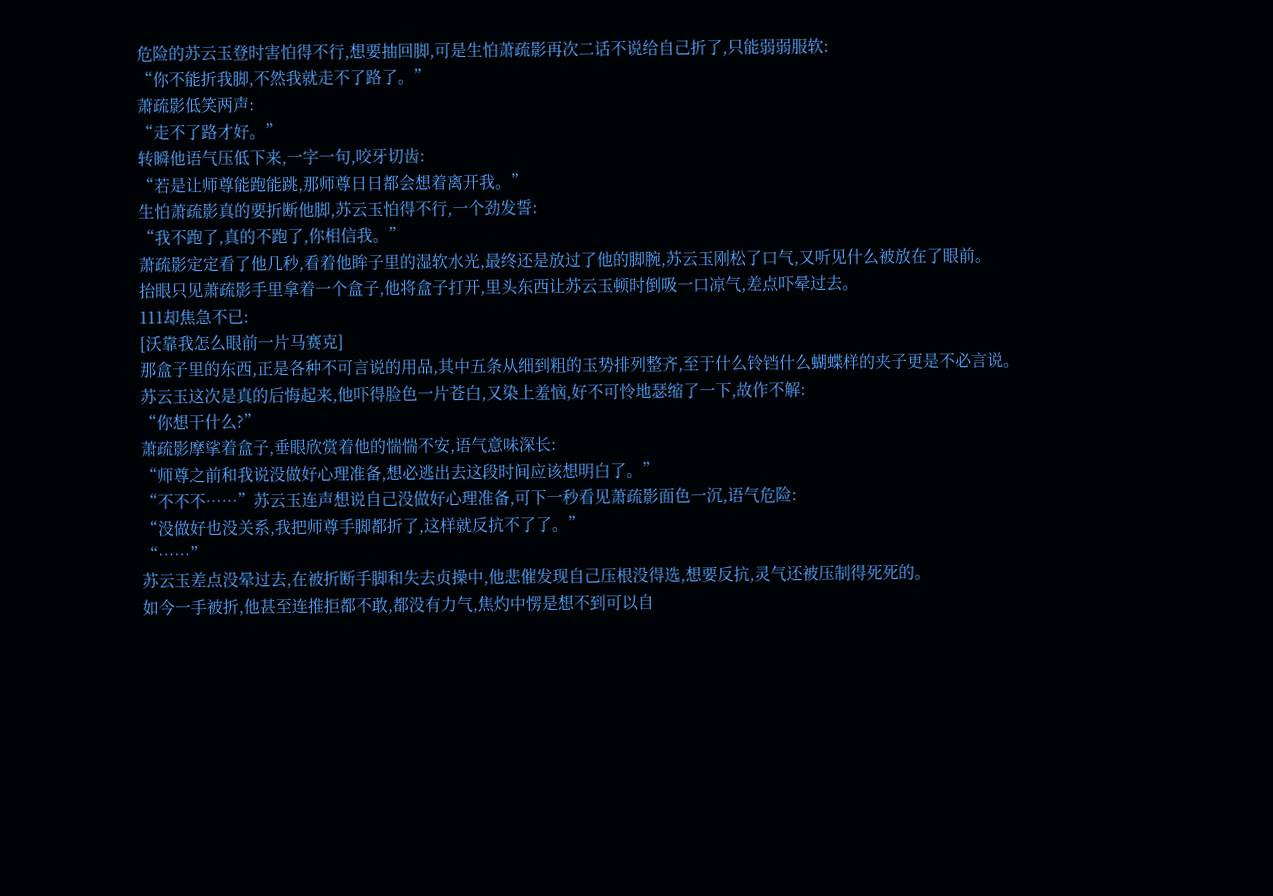危险的苏云玉登时害怕得不行,想要抽回脚,可是生怕萧疏影再次二话不说给自己折了,只能弱弱服软:
“你不能折我脚,不然我就走不了路了。”
萧疏影低笑两声:
“走不了路才好。”
转瞬他语气压低下来,一字一句,咬牙切齿:
“若是让师尊能跑能跳,那师尊日日都会想着离开我。”
生怕萧疏影真的要折断他脚,苏云玉怕得不行,一个劲发誓:
“我不跑了,真的不跑了,你相信我。”
萧疏影定定看了他几秒,看着他眸子里的湿软水光,最终还是放过了他的脚腕,苏云玉刚松了口气,又听见什么被放在了眼前。
抬眼只见萧疏影手里拿着一个盒子,他将盒子打开,里头东西让苏云玉顿时倒吸一口凉气,差点吓晕过去。
111却焦急不已:
[沃靠我怎么眼前一片马赛克]
那盒子里的东西,正是各种不可言说的用品,其中五条从细到粗的玉势排列整齐,至于什么铃铛什么蝴蝶样的夹子更是不必言说。
苏云玉这次是真的后悔起来,他吓得脸色一片苍白,又染上羞恼,好不可怜地瑟缩了一下,故作不解:
“你想干什么?”
萧疏影摩挲着盒子,垂眼欣赏着他的惴惴不安,语气意味深长:
“师尊之前和我说没做好心理准备,想必逃出去这段时间应该想明白了。”
“不不不……”苏云玉连声想说自己没做好心理准备,可下一秒看见萧疏影面色一沉,语气危险:
“没做好也没关系,我把师尊手脚都折了,这样就反抗不了了。”
“……”
苏云玉差点没晕过去,在被折断手脚和失去贞操中,他悲催发现自己压根没得选,想要反抗,灵气还被压制得死死的。
如今一手被折,他甚至连推拒都不敢,都没有力气,焦灼中愣是想不到可以自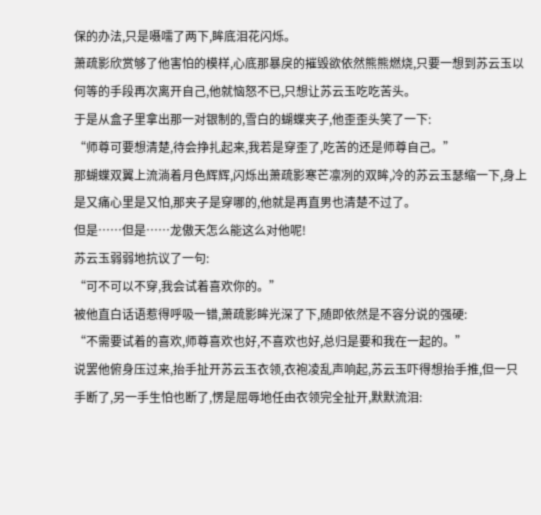保的办法,只是嗫嚅了两下,眸底泪花闪烁。
萧疏影欣赏够了他害怕的模样,心底那暴戾的摧毁欲依然熊熊燃烧,只要一想到苏云玉以何等的手段再次离开自己,他就恼怒不已,只想让苏云玉吃吃苦头。
于是从盒子里拿出那一对银制的,雪白的蝴蝶夹子,他歪歪头笑了一下:
“师尊可要想清楚,待会挣扎起来,我若是穿歪了,吃苦的还是师尊自己。”
那蝴蝶双翼上流淌着月色辉辉,闪烁出萧疏影寒芒凛冽的双眸,冷的苏云玉瑟缩一下,身上是又痛心里是又怕,那夹子是穿哪的,他就是再直男也清楚不过了。
但是……但是……龙傲天怎么能这么对他呢!
苏云玉弱弱地抗议了一句:
“可不可以不穿,我会试着喜欢你的。”
被他直白话语惹得呼吸一错,萧疏影眸光深了下,随即依然是不容分说的强硬:
“不需要试着的喜欢,师尊喜欢也好,不喜欢也好,总归是要和我在一起的。”
说罢他俯身压过来,抬手扯开苏云玉衣领,衣袍凌乱声响起,苏云玉吓得想抬手推,但一只手断了,另一手生怕也断了,愣是屈辱地任由衣领完全扯开,默默流泪: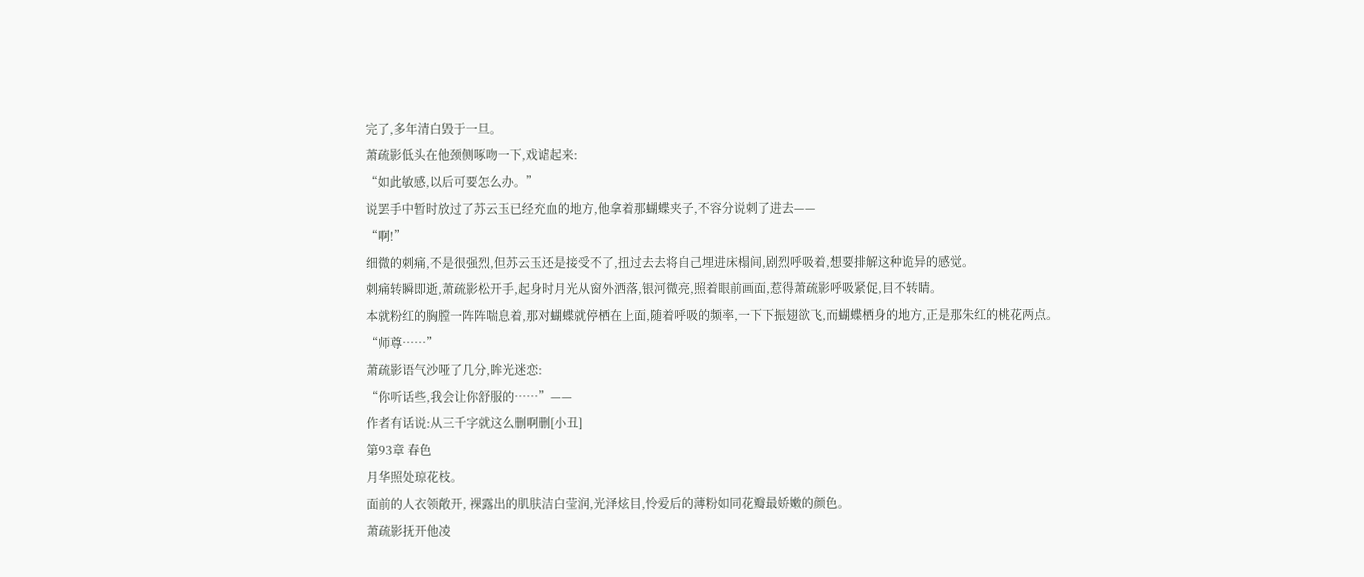完了,多年清白毁于一旦。
萧疏影低头在他颈侧啄吻一下,戏谑起来:
“如此敏感,以后可要怎么办。”
说罢手中暂时放过了苏云玉已经充血的地方,他拿着那蝴蝶夹子,不容分说刺了进去——
“啊!”
细微的刺痛,不是很强烈,但苏云玉还是接受不了,扭过去去将自己埋进床榻间,剧烈呼吸着,想要排解这种诡异的感觉。
刺痛转瞬即逝,萧疏影松开手,起身时月光从窗外洒落,银河微亮,照着眼前画面,惹得萧疏影呼吸紧促,目不转睛。
本就粉红的胸膛一阵阵喘息着,那对蝴蝶就停栖在上面,随着呼吸的频率,一下下振翅欲飞,而蝴蝶栖身的地方,正是那朱红的桃花两点。
“师尊……”
萧疏影语气沙哑了几分,眸光迷恋:
“你听话些,我会让你舒服的……”——
作者有话说:从三千字就这么删啊删[小丑]
第93章 春色
月华照处琼花枝。
面前的人衣领敞开, 裸露出的肌肤洁白莹润,光泽炫目,怜爱后的薄粉如同花瓣最娇嫩的颜色。
萧疏影抚开他凌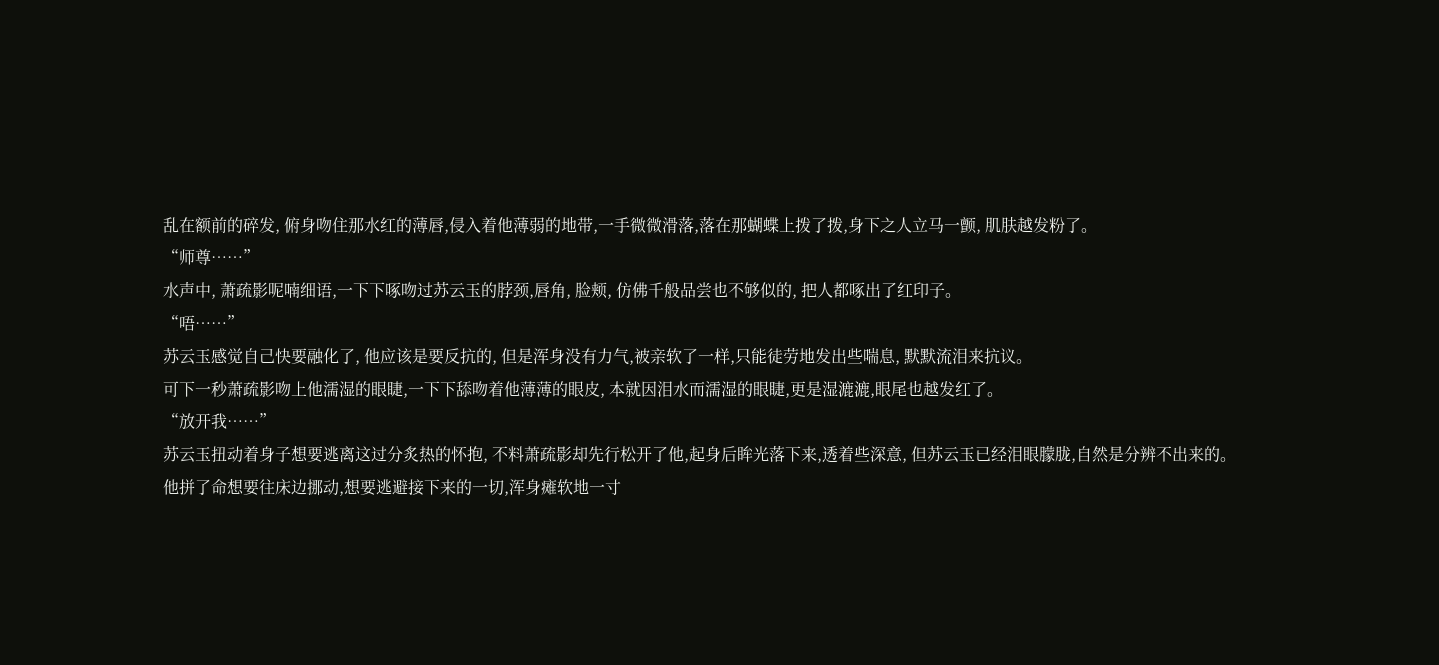乱在额前的碎发, 俯身吻住那水红的薄唇,侵入着他薄弱的地带,一手微微滑落,落在那蝴蝶上拨了拨,身下之人立马一颤, 肌肤越发粉了。
“师尊……”
水声中, 萧疏影呢喃细语,一下下啄吻过苏云玉的脖颈,唇角, 脸颊, 仿佛千般品尝也不够似的, 把人都啄出了红印子。
“唔……”
苏云玉感觉自己快要融化了, 他应该是要反抗的, 但是浑身没有力气,被亲软了一样,只能徒劳地发出些喘息, 默默流泪来抗议。
可下一秒萧疏影吻上他濡湿的眼睫,一下下舔吻着他薄薄的眼皮, 本就因泪水而濡湿的眼睫,更是湿漉漉,眼尾也越发红了。
“放开我……”
苏云玉扭动着身子想要逃离这过分炙热的怀抱, 不料萧疏影却先行松开了他,起身后眸光落下来,透着些深意, 但苏云玉已经泪眼朦胧,自然是分辨不出来的。
他拼了命想要往床边挪动,想要逃避接下来的一切,浑身瘫软地一寸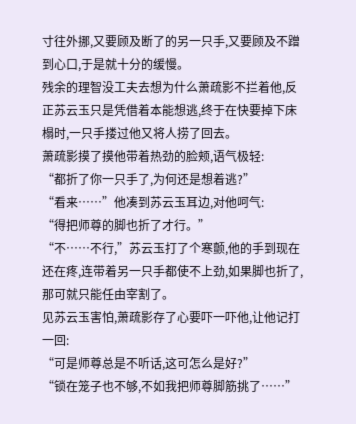寸往外挪,又要顾及断了的另一只手,又要顾及不蹭到心口,于是就十分的缓慢。
残余的理智没工夫去想为什么萧疏影不拦着他,反正苏云玉只是凭借着本能想逃,终于在快要掉下床榻时,一只手搂过他又将人捞了回去。
萧疏影摸了摸他带着热劲的脸颊,语气极轻:
“都折了你一只手了,为何还是想着逃?”
“看来……”他凑到苏云玉耳边,对他呵气:
“得把师尊的脚也折了才行。”
“不……不行,”苏云玉打了个寒颤,他的手到现在还在疼,连带着另一只手都使不上劲,如果脚也折了,那可就只能任由宰割了。
见苏云玉害怕,萧疏影存了心要吓一吓他,让他记打一回:
“可是师尊总是不听话,这可怎么是好?”
“锁在笼子也不够,不如我把师尊脚筋挑了……”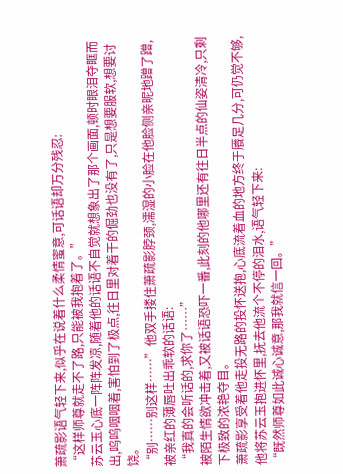萧疏影语气轻下来,似乎在说着什么柔情蜜意,可话语却万分残忍:
“这样师尊就走不了路,只能被我抱着了。”
苏云玉心底一阵阵发凉,随着他的话语不自觉就想象出了那个画面,顿时眼泪夺眶而出,呜呜咽咽着,害怕到了极点,往日里对着干的倔劲也没有了,只是想要服软,想要讨饶。
“别……别这样……”他双手搂住萧疏影脖颈,濡湿的小脸在他脸侧亲昵地蹭了蹭,被亲红的薄唇吐出乖软的话语:
“我真的会听话的,求你了……”
被陌生情欲冲击着,又被话语恐吓一番,此刻的他哪里还有往日半点的仙姿清冷,只剩下极致的浓艳夺目。
萧疏影享受着他走投无路的投怀送抱,心底流着血的地方终于餍足几分,可仍觉不够,他将苏云玉抱进怀里,抚去他流个不停的泪水,语气轻下来:
“既然师尊如此诚心诚意,那我就信一回。”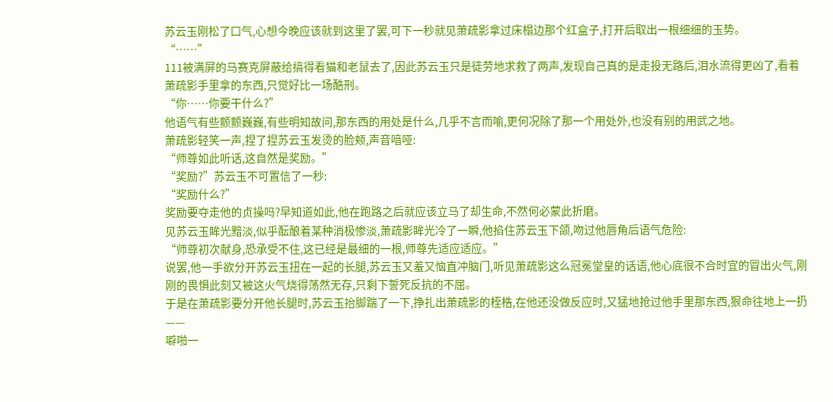苏云玉刚松了口气,心想今晚应该就到这里了罢,可下一秒就见萧疏影拿过床榻边那个红盒子,打开后取出一根细细的玉势。
“……”
111被满屏的马赛克屏蔽给搞得看猫和老鼠去了,因此苏云玉只是徒劳地求救了两声,发现自己真的是走投无路后,泪水流得更凶了,看着萧疏影手里拿的东西,只觉好比一场酷刑。
“你……你要干什么?”
他语气有些颤颤巍巍,有些明知故问,那东西的用处是什么,几乎不言而喻,更何况除了那一个用处外,也没有别的用武之地。
萧疏影轻笑一声,捏了捏苏云玉发烫的脸颊,声音喑哑:
“师尊如此听话,这自然是奖励。”
“奖励?”苏云玉不可置信了一秒:
“奖励什么?”
奖励要夺走他的贞操吗?早知道如此,他在跑路之后就应该立马了却生命,不然何必蒙此折磨。
见苏云玉眸光黯淡,似乎酝酿着某种消极惨淡,萧疏影眸光冷了一瞬,他掐住苏云玉下颌,吻过他唇角后语气危险:
“师尊初次献身,恐承受不住,这已经是最细的一根,师尊先适应适应。”
说罢,他一手欲分开苏云玉扭在一起的长腿,苏云玉又羞又恼直冲脑门,听见萧疏影这么冠冕堂皇的话语,他心底很不合时宜的冒出火气,刚刚的畏惧此刻又被这火气烧得荡然无存,只剩下誓死反抗的不屈。
于是在萧疏影要分开他长腿时,苏云玉抬脚踹了一下,挣扎出萧疏影的桎梏,在他还没做反应时,又猛地抢过他手里那东西,狠命往地上一扔——
噼啪一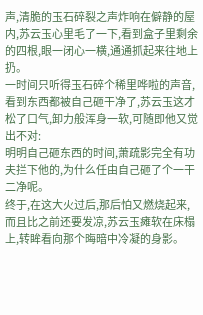声,清脆的玉石碎裂之声炸响在僻静的屋内,苏云玉心里毛了一下,看到盒子里剩余的四根,眼一闭心一横,通通抓起来往地上扔。
一时间只听得玉石碎个稀里哗啦的声音,看到东西都被自己砸干净了,苏云玉这才松了口气,卸力般浑身一软,可随即他又觉出不对:
明明自己砸东西的时间,萧疏影完全有功夫拦下他的,为什么任由自己砸了个一干二净呢。
终于,在这大火过后,那后怕又燃烧起来,而且比之前还要发凉,苏云玉瘫软在床榻上,转眸看向那个晦暗中冷凝的身影。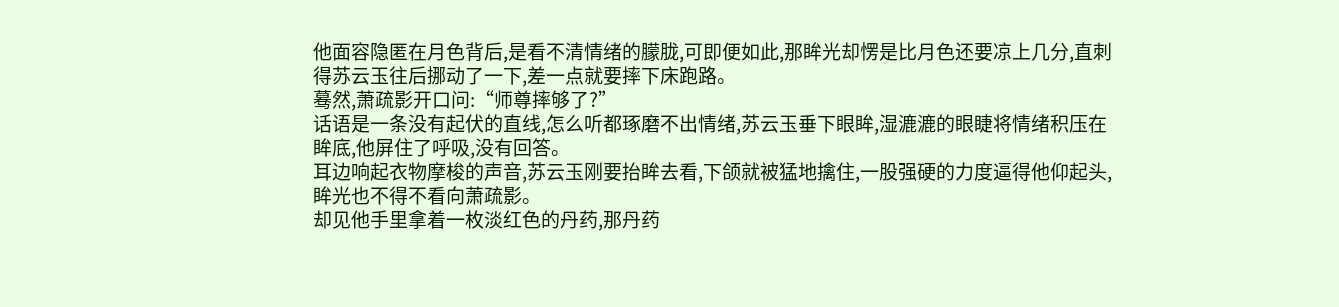他面容隐匿在月色背后,是看不清情绪的朦胧,可即便如此,那眸光却愣是比月色还要凉上几分,直刺得苏云玉往后挪动了一下,差一点就要摔下床跑路。
蓦然,萧疏影开口问:“师尊摔够了?”
话语是一条没有起伏的直线,怎么听都琢磨不出情绪,苏云玉垂下眼眸,湿漉漉的眼睫将情绪积压在眸底,他屏住了呼吸,没有回答。
耳边响起衣物摩梭的声音,苏云玉刚要抬眸去看,下颌就被猛地擒住,一股强硬的力度逼得他仰起头,眸光也不得不看向萧疏影。
却见他手里拿着一枚淡红色的丹药,那丹药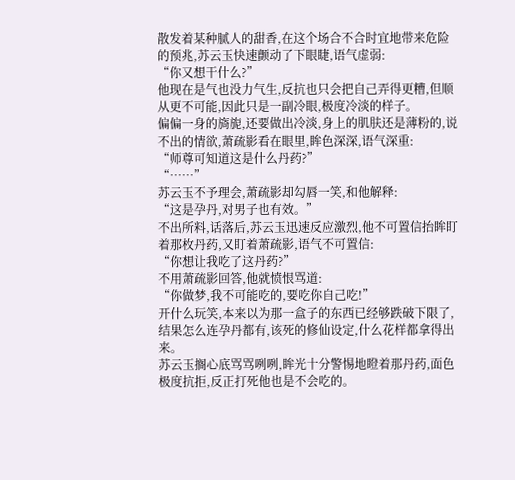散发着某种腻人的甜香,在这个场合不合时宜地带来危险的预兆,苏云玉快速颤动了下眼睫,语气虚弱:
“你又想干什么?”
他现在是气也没力气生,反抗也只会把自己弄得更糟,但顺从更不可能,因此只是一副冷眼,极度冷淡的样子。
偏偏一身的旖旎,还要做出冷淡,身上的肌肤还是薄粉的,说不出的情欲,萧疏影看在眼里,眸色深深,语气深重:
“师尊可知道这是什么丹药?”
“……”
苏云玉不予理会,萧疏影却勾唇一笑,和他解释:
“这是孕丹,对男子也有效。”
不出所料,话落后,苏云玉迅速反应激烈,他不可置信抬眸盯着那枚丹药,又盯着萧疏影,语气不可置信:
“你想让我吃了这丹药?”
不用萧疏影回答,他就愤恨骂道:
“你做梦,我不可能吃的,要吃你自己吃!”
开什么玩笑,本来以为那一盒子的东西已经够跌破下限了,结果怎么连孕丹都有,该死的修仙设定,什么花样都拿得出来。
苏云玉搁心底骂骂咧咧,眸光十分警惕地瞪着那丹药,面色极度抗拒,反正打死他也是不会吃的。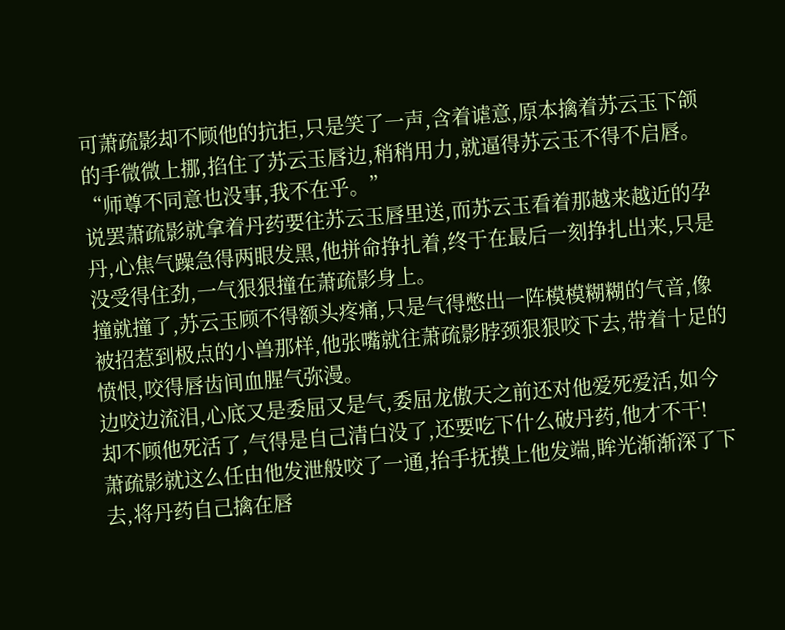可萧疏影却不顾他的抗拒,只是笑了一声,含着谑意,原本擒着苏云玉下颌的手微微上挪,掐住了苏云玉唇边,稍稍用力,就逼得苏云玉不得不启唇。
“师尊不同意也没事,我不在乎。”
说罢萧疏影就拿着丹药要往苏云玉唇里送,而苏云玉看着那越来越近的孕丹,心焦气躁急得两眼发黑,他拼命挣扎着,终于在最后一刻挣扎出来,只是没受得住劲,一气狠狠撞在萧疏影身上。
撞就撞了,苏云玉顾不得额头疼痛,只是气得憋出一阵模模糊糊的气音,像被招惹到极点的小兽那样,他张嘴就往萧疏影脖颈狠狠咬下去,带着十足的愤恨,咬得唇齿间血腥气弥漫。
边咬边流泪,心底又是委屈又是气,委屈龙傲天之前还对他爱死爱活,如今却不顾他死活了,气得是自己清白没了,还要吃下什么破丹药,他才不干!
萧疏影就这么任由他发泄般咬了一通,抬手抚摸上他发端,眸光渐渐深了下去,将丹药自己擒在唇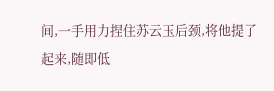间,一手用力捏住苏云玉后颈,将他提了起来,随即低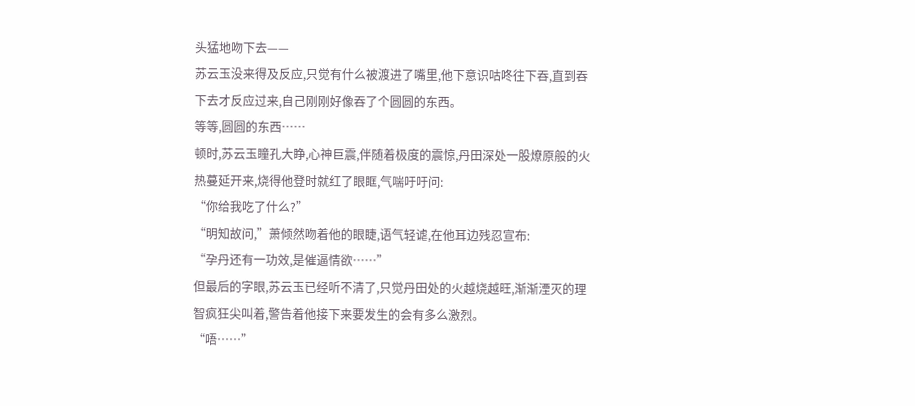头猛地吻下去——
苏云玉没来得及反应,只觉有什么被渡进了嘴里,他下意识咕咚往下吞,直到吞下去才反应过来,自己刚刚好像吞了个圆圆的东西。
等等,圆圆的东西……
顿时,苏云玉瞳孔大睁,心神巨震,伴随着极度的震惊,丹田深处一股燎原般的火热蔓延开来,烧得他登时就红了眼眶,气喘吁吁问:
“你给我吃了什么?”
“明知故问,”萧倾然吻着他的眼睫,语气轻谑,在他耳边残忍宣布:
“孕丹还有一功效,是催逼情欲……”
但最后的字眼,苏云玉已经听不清了,只觉丹田处的火越烧越旺,渐渐湮灭的理智疯狂尖叫着,警告着他接下来要发生的会有多么激烈。
“唔……”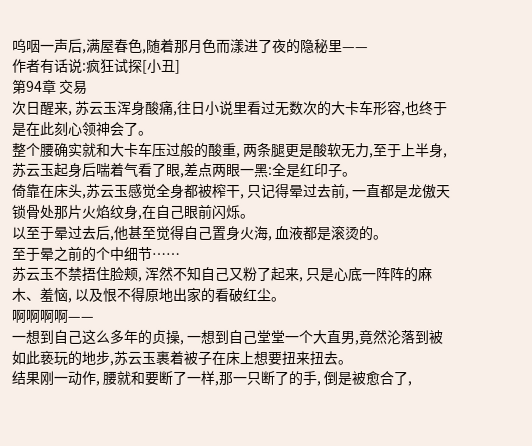呜咽一声后,满屋春色,随着那月色而漾进了夜的隐秘里——
作者有话说:疯狂试探[小丑]
第94章 交易
次日醒来, 苏云玉浑身酸痛,往日小说里看过无数次的大卡车形容,也终于是在此刻心领神会了。
整个腰确实就和大卡车压过般的酸重, 两条腿更是酸软无力,至于上半身,苏云玉起身后喘着气看了眼,差点两眼一黑:全是红印子。
倚靠在床头,苏云玉感觉全身都被榨干, 只记得晕过去前, 一直都是龙傲天锁骨处那片火焰纹身,在自己眼前闪烁。
以至于晕过去后,他甚至觉得自己置身火海, 血液都是滚烫的。
至于晕之前的个中细节……
苏云玉不禁捂住脸颊, 浑然不知自己又粉了起来, 只是心底一阵阵的麻木、羞恼, 以及恨不得原地出家的看破红尘。
啊啊啊啊——
一想到自己这么多年的贞操, 一想到自己堂堂一个大直男,竟然沦落到被如此亵玩的地步,苏云玉裹着被子在床上想要扭来扭去。
结果刚一动作, 腰就和要断了一样,那一只断了的手, 倒是被愈合了,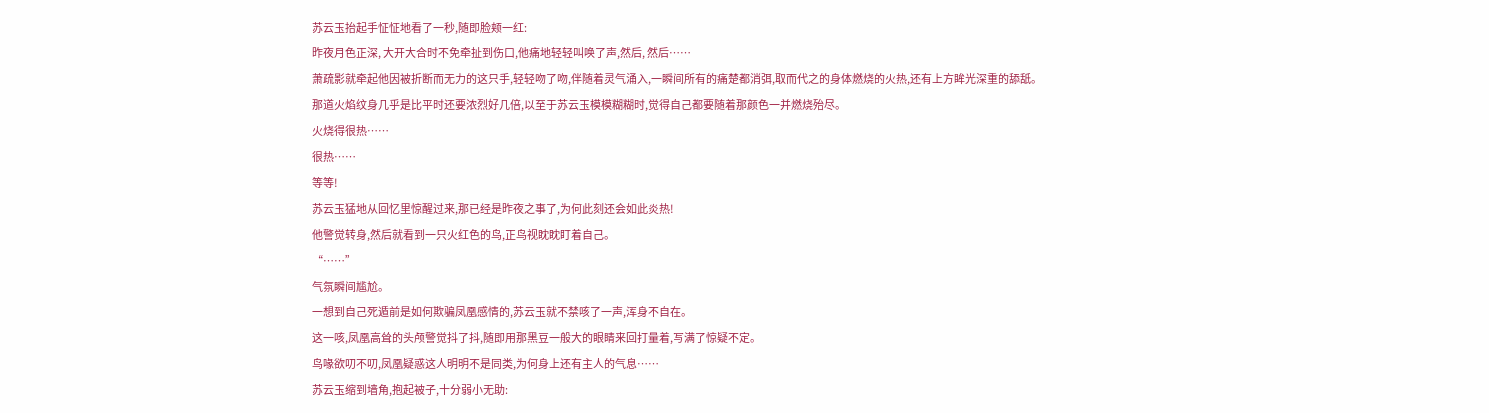苏云玉抬起手怔怔地看了一秒,随即脸颊一红:
昨夜月色正深, 大开大合时不免牵扯到伤口,他痛地轻轻叫唤了声,然后, 然后……
萧疏影就牵起他因被折断而无力的这只手,轻轻吻了吻,伴随着灵气涌入,一瞬间所有的痛楚都消弭,取而代之的身体燃烧的火热,还有上方眸光深重的舔舐。
那道火焰纹身几乎是比平时还要浓烈好几倍,以至于苏云玉模模糊糊时,觉得自己都要随着那颜色一并燃烧殆尽。
火烧得很热……
很热……
等等!
苏云玉猛地从回忆里惊醒过来,那已经是昨夜之事了,为何此刻还会如此炎热!
他警觉转身,然后就看到一只火红色的鸟,正鸟视眈眈盯着自己。
“……”
气氛瞬间尴尬。
一想到自己死遁前是如何欺骗凤凰感情的,苏云玉就不禁咳了一声,浑身不自在。
这一咳,凤凰高耸的头颅警觉抖了抖,随即用那黑豆一般大的眼睛来回打量着,写满了惊疑不定。
鸟喙欲叨不叨,凤凰疑惑这人明明不是同类,为何身上还有主人的气息……
苏云玉缩到墙角,抱起被子,十分弱小无助: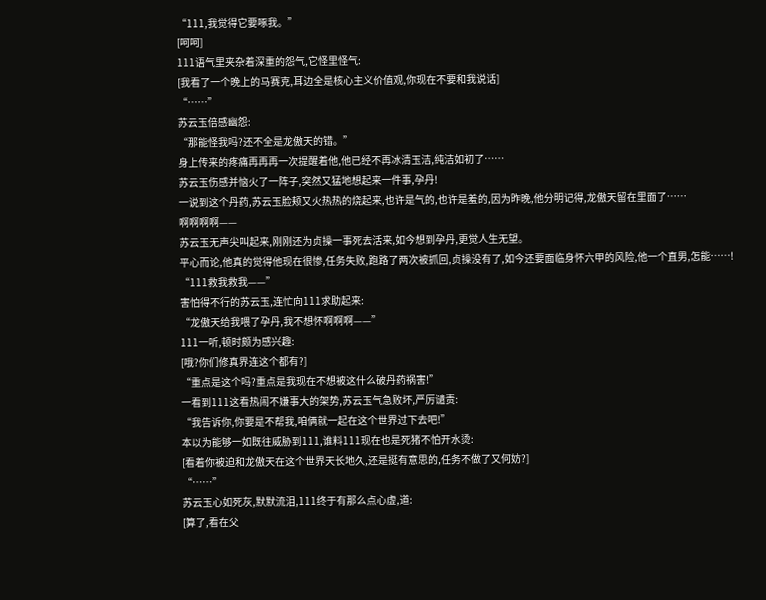“111,我觉得它要啄我。”
[呵呵]
111语气里夹杂着深重的怨气,它怪里怪气:
[我看了一个晚上的马赛克,耳边全是核心主义价值观,你现在不要和我说话]
“……”
苏云玉倍感幽怨:
“那能怪我吗?还不全是龙傲天的错。”
身上传来的疼痛再再再一次提醒着他,他已经不再冰清玉洁,纯洁如初了……
苏云玉伤感并恼火了一阵子,突然又猛地想起来一件事,孕丹!
一说到这个丹药,苏云玉脸颊又火热热的烧起来,也许是气的,也许是羞的,因为昨晚,他分明记得,龙傲天留在里面了……
啊啊啊啊——
苏云玉无声尖叫起来,刚刚还为贞操一事死去活来,如今想到孕丹,更觉人生无望。
平心而论,他真的觉得他现在很惨,任务失败,跑路了两次被抓回,贞操没有了,如今还要面临身怀六甲的风险,他一个直男,怎能……!
“111救我救我——”
害怕得不行的苏云玉,连忙向111求助起来:
“龙傲天给我喂了孕丹,我不想怀啊啊啊——”
111一听,顿时颇为感兴趣:
[哦?你们修真界连这个都有?]
“重点是这个吗?重点是我现在不想被这什么破丹药祸害!”
一看到111这看热闹不嫌事大的架势,苏云玉气急败坏,严厉谴责:
“我告诉你,你要是不帮我,咱俩就一起在这个世界过下去吧!”
本以为能够一如既往威胁到111,谁料111现在也是死猪不怕开水烫:
[看着你被迫和龙傲天在这个世界天长地久,还是挺有意思的,任务不做了又何妨?]
“……”
苏云玉心如死灰,默默流泪,111终于有那么点心虚,道:
[算了,看在父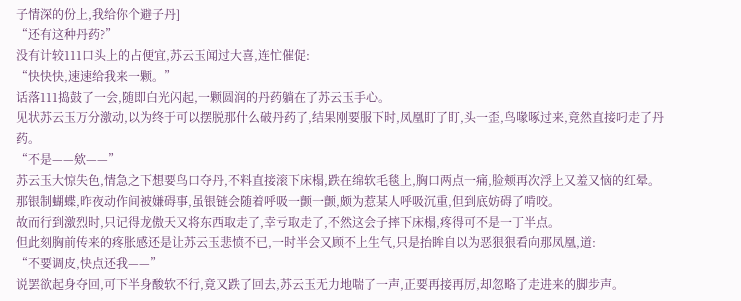子情深的份上,我给你个避子丹]
“还有这种丹药?”
没有计较111口头上的占便宜,苏云玉闻过大喜,连忙催促:
“快快快,速速给我来一颗。”
话落111捣鼓了一会,随即白光闪起,一颗圆润的丹药躺在了苏云玉手心。
见状苏云玉万分激动,以为终于可以摆脱那什么破丹药了,结果刚要服下时,凤凰盯了盯,头一歪,鸟喙啄过来,竟然直接叼走了丹药。
“不是——欸——”
苏云玉大惊失色,情急之下想要鸟口夺丹,不料直接滚下床榻,跌在绵软毛毯上,胸口两点一痛,脸颊再次浮上又羞又恼的红晕。
那银制蝴蝶,昨夜动作间被嫌碍事,虽银链会随着呼吸一颤一颤,颇为惹某人呼吸沉重,但到底妨碍了啃咬。
故而行到激烈时,只记得龙傲天又将东西取走了,幸亏取走了,不然这会子摔下床榻,疼得可不是一丁半点。
但此刻胸前传来的疼胀感还是让苏云玉悲愤不已,一时半会又顾不上生气,只是抬眸自以为恶狠狠看向那凤凰,道:
“不要调皮,快点还我——”
说罢欲起身夺回,可下半身酸软不行,竟又跌了回去,苏云玉无力地喘了一声,正要再接再厉,却忽略了走进来的脚步声。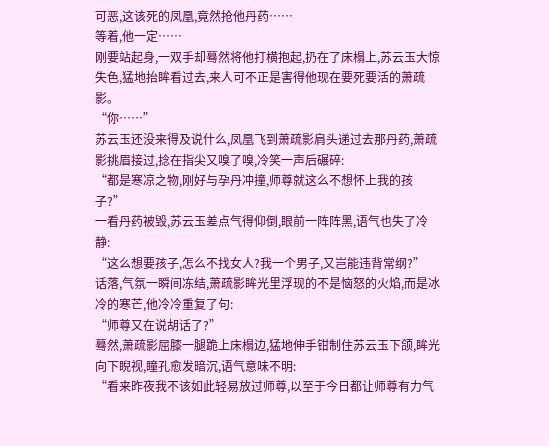可恶,这该死的凤凰,竟然抢他丹药……
等着,他一定……
刚要站起身,一双手却蓦然将他打横抱起,扔在了床榻上,苏云玉大惊失色,猛地抬眸看过去,来人可不正是害得他现在要死要活的萧疏影。
“你……”
苏云玉还没来得及说什么,凤凰飞到萧疏影肩头递过去那丹药,萧疏影挑眉接过,捻在指尖又嗅了嗅,冷笑一声后碾碎:
“都是寒凉之物,刚好与孕丹冲撞,师尊就这么不想怀上我的孩子?”
一看丹药被毁,苏云玉差点气得仰倒,眼前一阵阵黑,语气也失了冷静:
“这么想要孩子,怎么不找女人?我一个男子,又岂能违背常纲?”
话落,气氛一瞬间冻结,萧疏影眸光里浮现的不是恼怒的火焰,而是冰冷的寒芒,他冷冷重复了句:
“师尊又在说胡话了?”
蓦然,萧疏影屈膝一腿跪上床榻边,猛地伸手钳制住苏云玉下颌,眸光向下睨视,瞳孔愈发暗沉,语气意味不明:
“看来昨夜我不该如此轻易放过师尊,以至于今日都让师尊有力气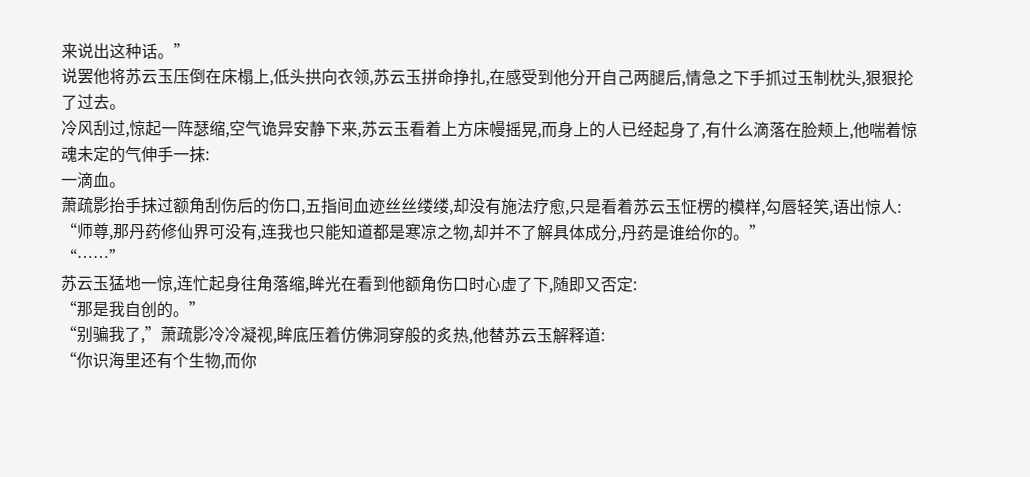来说出这种话。”
说罢他将苏云玉压倒在床榻上,低头拱向衣领,苏云玉拼命挣扎,在感受到他分开自己两腿后,情急之下手抓过玉制枕头,狠狠抡了过去。
冷风刮过,惊起一阵瑟缩,空气诡异安静下来,苏云玉看着上方床幔摇晃,而身上的人已经起身了,有什么滴落在脸颊上,他喘着惊魂未定的气伸手一抹:
一滴血。
萧疏影抬手抹过额角刮伤后的伤口,五指间血迹丝丝缕缕,却没有施法疗愈,只是看着苏云玉怔楞的模样,勾唇轻笑,语出惊人:
“师尊,那丹药修仙界可没有,连我也只能知道都是寒凉之物,却并不了解具体成分,丹药是谁给你的。”
“……”
苏云玉猛地一惊,连忙起身往角落缩,眸光在看到他额角伤口时心虚了下,随即又否定:
“那是我自创的。”
“别骗我了,”萧疏影冷冷凝视,眸底压着仿佛洞穿般的炙热,他替苏云玉解释道:
“你识海里还有个生物,而你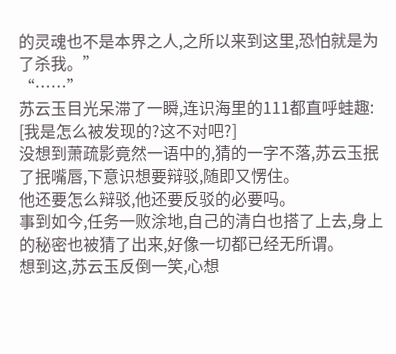的灵魂也不是本界之人,之所以来到这里,恐怕就是为了杀我。”
“……”
苏云玉目光呆滞了一瞬,连识海里的111都直呼蛙趣:
[我是怎么被发现的?这不对吧?]
没想到萧疏影竟然一语中的,猜的一字不落,苏云玉抿了抿嘴唇,下意识想要辩驳,随即又愣住。
他还要怎么辩驳,他还要反驳的必要吗。
事到如今,任务一败涂地,自己的清白也搭了上去,身上的秘密也被猜了出来,好像一切都已经无所谓。
想到这,苏云玉反倒一笑,心想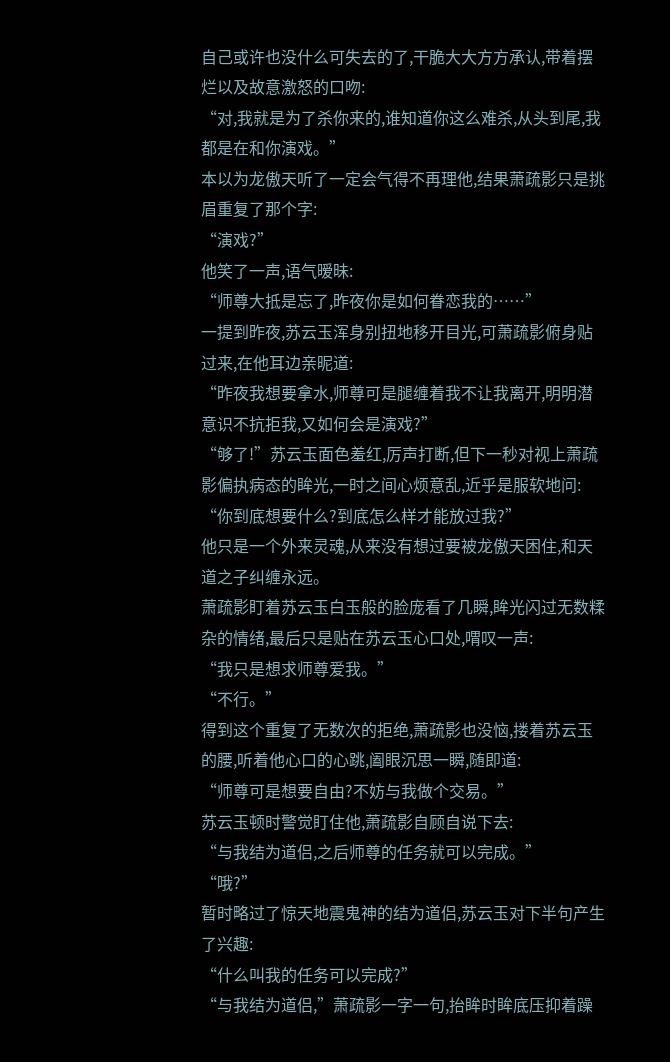自己或许也没什么可失去的了,干脆大大方方承认,带着摆烂以及故意激怒的口吻:
“对,我就是为了杀你来的,谁知道你这么难杀,从头到尾,我都是在和你演戏。”
本以为龙傲天听了一定会气得不再理他,结果萧疏影只是挑眉重复了那个字:
“演戏?”
他笑了一声,语气暧昧:
“师尊大抵是忘了,昨夜你是如何眷恋我的……”
一提到昨夜,苏云玉浑身别扭地移开目光,可萧疏影俯身贴过来,在他耳边亲昵道:
“昨夜我想要拿水,师尊可是腿缠着我不让我离开,明明潜意识不抗拒我,又如何会是演戏?”
“够了!”苏云玉面色羞红,厉声打断,但下一秒对视上萧疏影偏执病态的眸光,一时之间心烦意乱,近乎是服软地问:
“你到底想要什么?到底怎么样才能放过我?”
他只是一个外来灵魂,从来没有想过要被龙傲天困住,和天道之子纠缠永远。
萧疏影盯着苏云玉白玉般的脸庞看了几瞬,眸光闪过无数糅杂的情绪,最后只是贴在苏云玉心口处,喟叹一声:
“我只是想求师尊爱我。”
“不行。”
得到这个重复了无数次的拒绝,萧疏影也没恼,搂着苏云玉的腰,听着他心口的心跳,阖眼沉思一瞬,随即道:
“师尊可是想要自由?不妨与我做个交易。”
苏云玉顿时警觉盯住他,萧疏影自顾自说下去:
“与我结为道侣,之后师尊的任务就可以完成。”
“哦?”
暂时略过了惊天地震鬼神的结为道侣,苏云玉对下半句产生了兴趣:
“什么叫我的任务可以完成?”
“与我结为道侣,”萧疏影一字一句,抬眸时眸底压抑着躁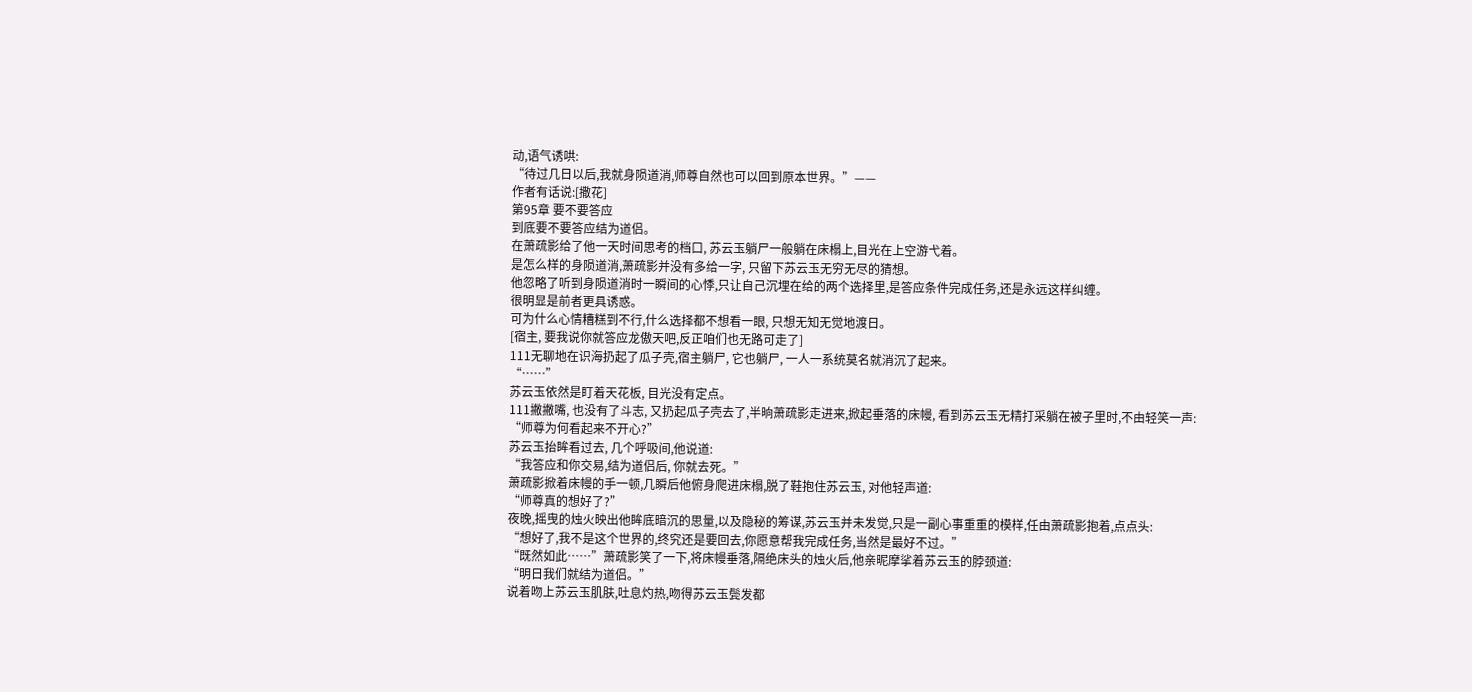动,语气诱哄:
“待过几日以后,我就身陨道消,师尊自然也可以回到原本世界。”——
作者有话说:[撒花]
第95章 要不要答应
到底要不要答应结为道侣。
在萧疏影给了他一天时间思考的档口, 苏云玉躺尸一般躺在床榻上,目光在上空游弋着。
是怎么样的身陨道消,萧疏影并没有多给一字, 只留下苏云玉无穷无尽的猜想。
他忽略了听到身陨道消时一瞬间的心悸,只让自己沉埋在给的两个选择里,是答应条件完成任务,还是永远这样纠缠。
很明显是前者更具诱惑。
可为什么心情糟糕到不行,什么选择都不想看一眼, 只想无知无觉地渡日。
[宿主, 要我说你就答应龙傲天吧,反正咱们也无路可走了]
111无聊地在识海扔起了瓜子壳,宿主躺尸, 它也躺尸, 一人一系统莫名就消沉了起来。
“……”
苏云玉依然是盯着天花板, 目光没有定点。
111撇撇嘴, 也没有了斗志, 又扔起瓜子壳去了,半晌萧疏影走进来,掀起垂落的床幔, 看到苏云玉无精打采躺在被子里时,不由轻笑一声:
“师尊为何看起来不开心?”
苏云玉抬眸看过去, 几个呼吸间,他说道:
“我答应和你交易,结为道侣后, 你就去死。”
萧疏影掀着床幔的手一顿,几瞬后他俯身爬进床榻,脱了鞋抱住苏云玉, 对他轻声道:
“师尊真的想好了?”
夜晚,摇曳的烛火映出他眸底暗沉的思量,以及隐秘的筹谋,苏云玉并未发觉,只是一副心事重重的模样,任由萧疏影抱着,点点头:
“想好了,我不是这个世界的,终究还是要回去,你愿意帮我完成任务,当然是最好不过。”
“既然如此……”萧疏影笑了一下,将床幔垂落,隔绝床头的烛火后,他亲昵摩挲着苏云玉的脖颈道:
“明日我们就结为道侣。”
说着吻上苏云玉肌肤,吐息灼热,吻得苏云玉鬓发都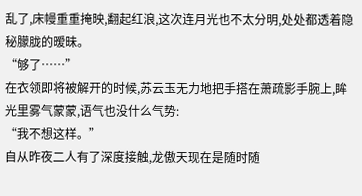乱了,床幔重重掩映,翻起红浪,这次连月光也不太分明,处处都透着隐秘朦胧的暧昧。
“够了……”
在衣领即将被解开的时候,苏云玉无力地把手搭在萧疏影手腕上,眸光里雾气蒙蒙,语气也没什么气势:
“我不想这样。”
自从昨夜二人有了深度接触,龙傲天现在是随时随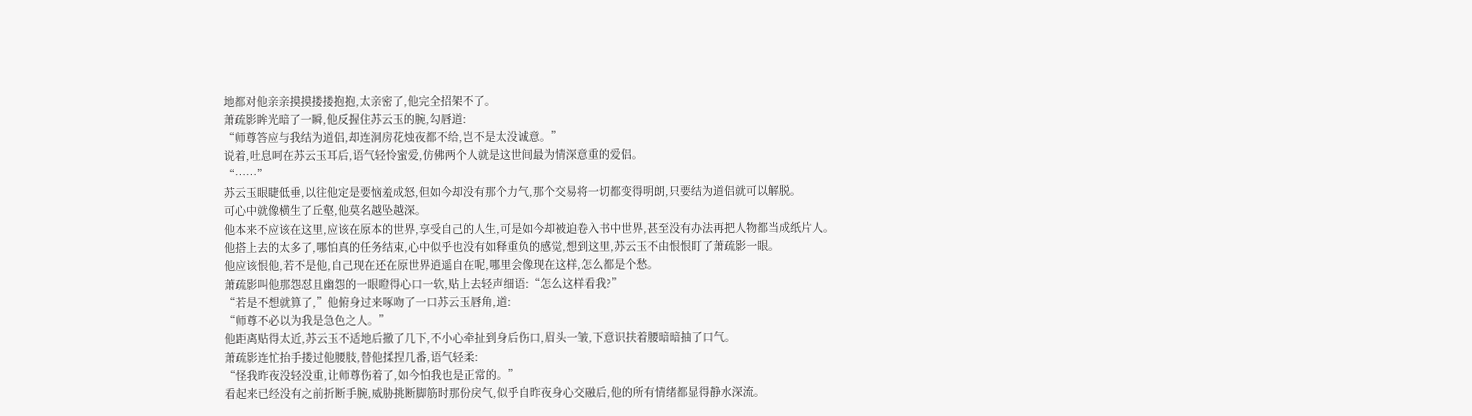地都对他亲亲摸摸搂搂抱抱,太亲密了,他完全招架不了。
萧疏影眸光暗了一瞬,他反握住苏云玉的腕,勾唇道:
“师尊答应与我结为道侣,却连洞房花烛夜都不给,岂不是太没诚意。”
说着,吐息呵在苏云玉耳后,语气轻怜蜜爱,仿佛两个人就是这世间最为情深意重的爱侣。
“……”
苏云玉眼睫低垂,以往他定是要恼羞成怒,但如今却没有那个力气,那个交易将一切都变得明朗,只要结为道侣就可以解脱。
可心中就像横生了丘壑,他莫名越坠越深。
他本来不应该在这里,应该在原本的世界,享受自己的人生,可是如今却被迫卷入书中世界,甚至没有办法再把人物都当成纸片人。
他搭上去的太多了,哪怕真的任务结束,心中似乎也没有如释重负的感觉,想到这里,苏云玉不由恨恨盯了萧疏影一眼。
他应该恨他,若不是他,自己现在还在原世界逍遥自在呢,哪里会像现在这样,怎么都是个愁。
萧疏影叫他那怨怼且幽怨的一眼瞪得心口一软,贴上去轻声细语:“怎么这样看我?”
“若是不想就算了,”他俯身过来啄吻了一口苏云玉唇角,道:
“师尊不必以为我是急色之人。”
他距离贴得太近,苏云玉不适地后撤了几下,不小心牵扯到身后伤口,眉头一皱,下意识扶着腰暗暗抽了口气。
萧疏影连忙抬手搂过他腰肢,替他揉捏几番,语气轻柔:
“怪我昨夜没轻没重,让师尊伤着了,如今怕我也是正常的。”
看起来已经没有之前折断手腕,威胁挑断脚筋时那份戾气,似乎自昨夜身心交融后,他的所有情绪都显得静水深流。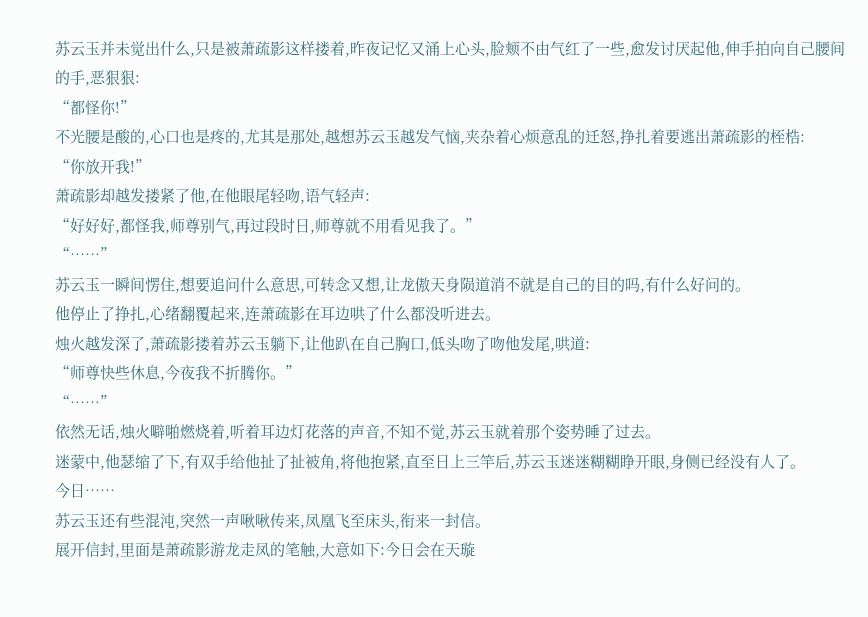苏云玉并未觉出什么,只是被萧疏影这样搂着,昨夜记忆又涌上心头,脸颊不由气红了一些,愈发讨厌起他,伸手拍向自己腰间的手,恶狠狠:
“都怪你!”
不光腰是酸的,心口也是疼的,尤其是那处,越想苏云玉越发气恼,夹杂着心烦意乱的迁怒,挣扎着要逃出萧疏影的桎梏:
“你放开我!”
萧疏影却越发搂紧了他,在他眼尾轻吻,语气轻声:
“好好好,都怪我,师尊别气,再过段时日,师尊就不用看见我了。”
“……”
苏云玉一瞬间愣住,想要追问什么意思,可转念又想,让龙傲天身陨道消不就是自己的目的吗,有什么好问的。
他停止了挣扎,心绪翻覆起来,连萧疏影在耳边哄了什么都没听进去。
烛火越发深了,萧疏影搂着苏云玉躺下,让他趴在自己胸口,低头吻了吻他发尾,哄道:
“师尊快些休息,今夜我不折腾你。”
“……”
依然无话,烛火噼啪燃烧着,听着耳边灯花落的声音,不知不觉,苏云玉就着那个姿势睡了过去。
迷蒙中,他瑟缩了下,有双手给他扯了扯被角,将他抱紧,直至日上三竿后,苏云玉迷迷糊糊睁开眼,身侧已经没有人了。
今日……
苏云玉还有些混沌,突然一声啾啾传来,凤凰飞至床头,衔来一封信。
展开信封,里面是萧疏影游龙走凤的笔触,大意如下:今日会在天璇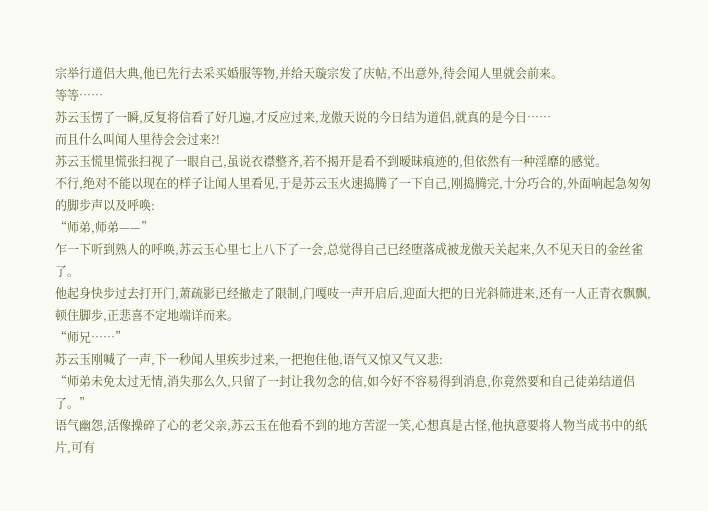宗举行道侣大典,他已先行去采买婚服等物,并给天璇宗发了庆帖,不出意外,待会闻人里就会前来。
等等……
苏云玉愣了一瞬,反复将信看了好几遍,才反应过来,龙傲天说的今日结为道侣,就真的是今日……
而且什么叫闻人里待会会过来?!
苏云玉慌里慌张扫视了一眼自己,虽说衣襟整齐,若不揭开是看不到暧昧痕迹的,但依然有一种淫靡的感觉。
不行,绝对不能以现在的样子让闻人里看见,于是苏云玉火速捣腾了一下自己,刚捣腾完,十分巧合的,外面响起急匆匆的脚步声以及呼唤:
“师弟,师弟——”
乍一下听到熟人的呼唤,苏云玉心里七上八下了一会,总觉得自己已经堕落成被龙傲天关起来,久不见天日的金丝雀了。
他起身快步过去打开门,萧疏影已经撤走了限制,门嘎吱一声开启后,迎面大把的日光斜筛进来,还有一人正青衣飘飘,顿住脚步,正悲喜不定地端详而来。
“师兄……”
苏云玉刚喊了一声,下一秒闻人里疾步过来,一把抱住他,语气又惊又气又悲:
“师弟未免太过无情,消失那么久,只留了一封让我勿念的信,如今好不容易得到消息,你竟然要和自己徒弟结道侣了。”
语气幽怨,活像操碎了心的老父亲,苏云玉在他看不到的地方苦涩一笑,心想真是古怪,他执意要将人物当成书中的纸片,可有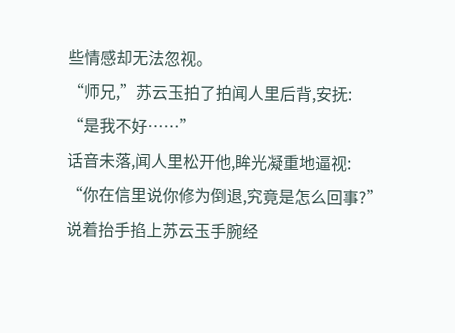些情感却无法忽视。
“师兄,”苏云玉拍了拍闻人里后背,安抚:
“是我不好……”
话音未落,闻人里松开他,眸光凝重地逼视:
“你在信里说你修为倒退,究竟是怎么回事?”
说着抬手掐上苏云玉手腕经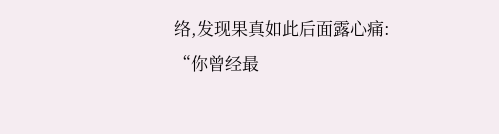络,发现果真如此后面露心痛:
“你曾经最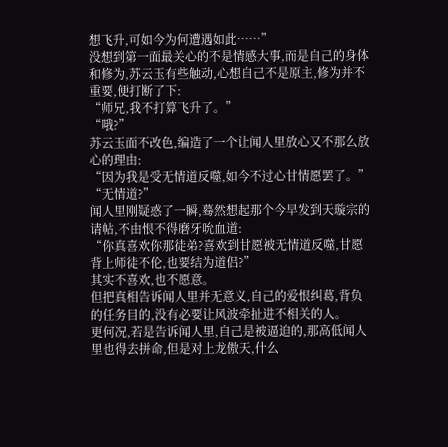想飞升,可如今为何遭遇如此……”
没想到第一面最关心的不是情感大事,而是自己的身体和修为,苏云玉有些触动,心想自己不是原主,修为并不重要,便打断了下:
“师兄,我不打算飞升了。”
“哦?”
苏云玉面不改色,编造了一个让闻人里放心又不那么放心的理由:
“因为我是受无情道反噬,如今不过心甘情愿罢了。”
“无情道?”
闻人里刚疑惑了一瞬,蓦然想起那个今早发到天璇宗的请帖,不由恨不得磨牙吮血道:
“你真喜欢你那徒弟?喜欢到甘愿被无情道反噬,甘愿背上师徒不伦,也要结为道侣?”
其实不喜欢,也不愿意。
但把真相告诉闻人里并无意义,自己的爱恨纠葛,背负的任务目的,没有必要让风波牵扯进不相关的人。
更何况,若是告诉闻人里,自己是被逼迫的,那高低闻人里也得去拼命,但是对上龙傲天,什么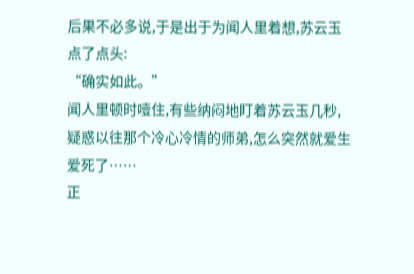后果不必多说,于是出于为闻人里着想,苏云玉点了点头:
“确实如此。”
闻人里顿时噎住,有些纳闷地盯着苏云玉几秒,疑惑以往那个冷心冷情的师弟,怎么突然就爱生爱死了……
正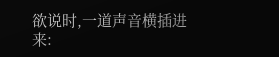欲说时,一道声音横插进来: